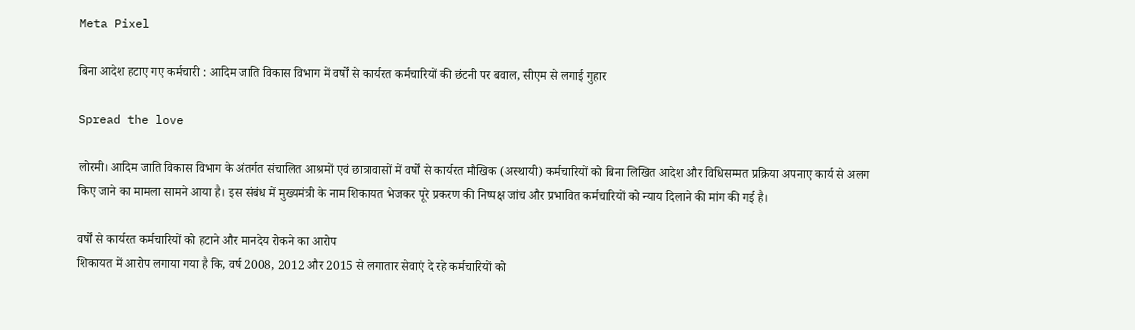Meta Pixel

बिना आदेश हटाए गए कर्मचारी : आदिम जाति विकास विभाग में वर्षों से कार्यरत कर्मचारियों की छंटनी पर बवाल, सीएम से लगाई गुहार

Spread the love

लोरमी। आदिम जाति विकास विभाग के अंतर्गत संचालित आश्रमों एवं छात्रावासों में वर्षों से कार्यरत मौखिक (अस्थायी) कर्मचारियों को बिना लिखित आदेश और विधिसम्मत प्रक्रिया अपनाए कार्य से अलग किए जाने का मामला सामने आया है। इस संबंध में मुख्यमंत्री के नाम शिकायत भेजकर पूरे प्रकरण की निष्पक्ष जांच और प्रभावित कर्मचारियों को न्याय दिलाने की मांग की गई है।

वर्षों से कार्यरत कर्मचारियों को हटाने और मानदेय रोकने का आरोप
शिकायत में आरोप लगाया गया है कि, वर्ष 2008, 2012 और 2015 से लगातार सेवाएं दे रहे कर्मचारियों को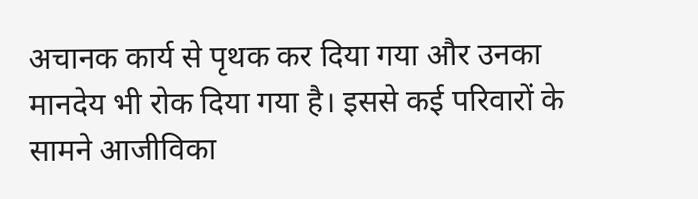अचानक कार्य से पृथक कर दिया गया और उनका मानदेय भी रोक दिया गया है। इससे कई परिवारों के सामने आजीविका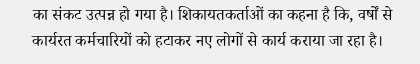का संकट उत्पन्न हो गया है। शिकायतकर्ताओं का कहना है कि, वर्षों से कार्यरत कर्मचारियों को हटाकर नए लोगों से कार्य कराया जा रहा है।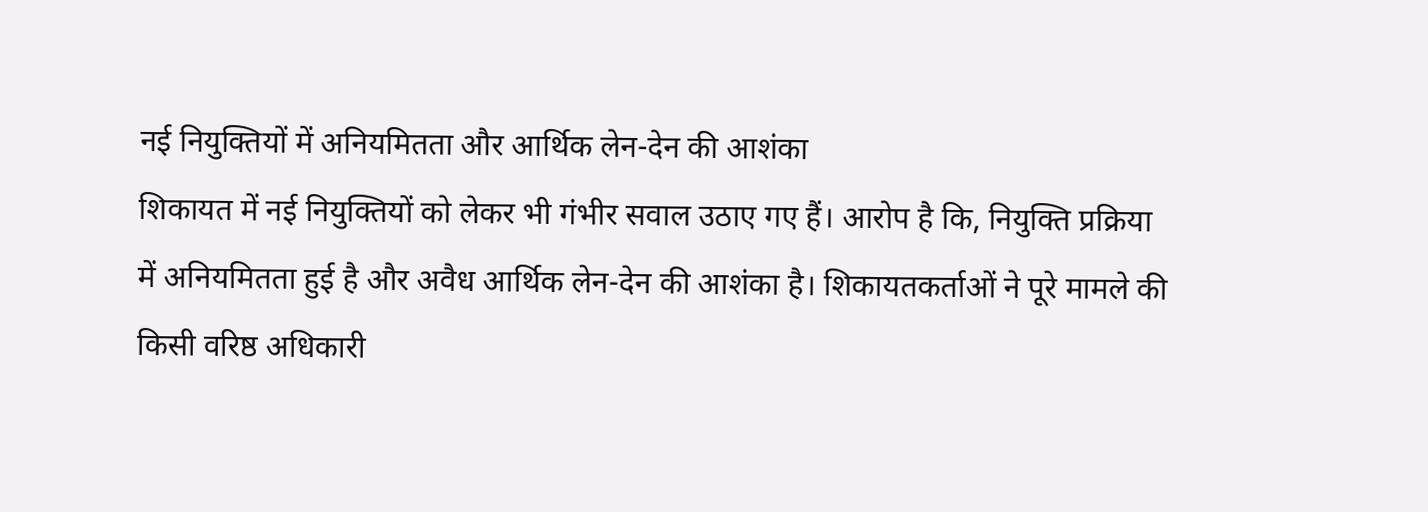नई नियुक्तियों में अनियमितता और आर्थिक लेन-देन की आशंका
शिकायत में नई नियुक्तियों को लेकर भी गंभीर सवाल उठाए गए हैं। आरोप है कि, नियुक्ति प्रक्रिया में अनियमितता हुई है और अवैध आर्थिक लेन-देन की आशंका है। शिकायतकर्ताओं ने पूरे मामले की किसी वरिष्ठ अधिकारी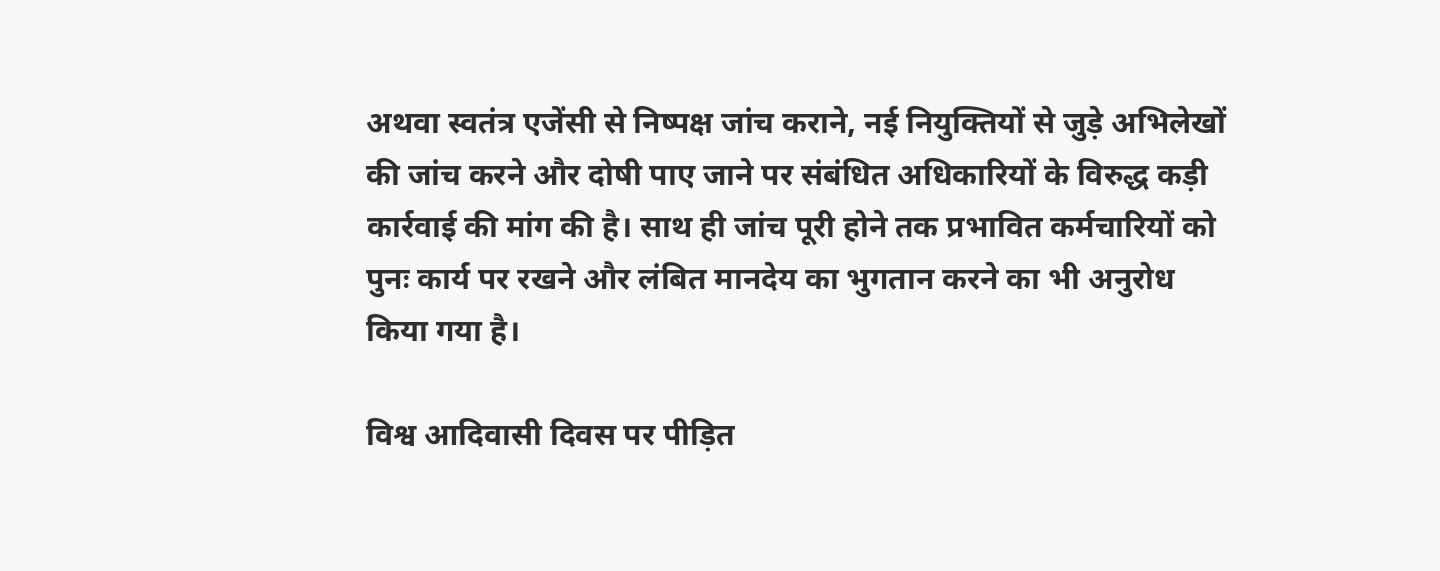अथवा स्वतंत्र एजेंसी से निष्पक्ष जांच कराने, नई नियुक्तियों से जुड़े अभिलेखों की जांच करने और दोषी पाए जाने पर संबंधित अधिकारियों के विरुद्ध कड़ी कार्रवाई की मांग की है। साथ ही जांच पूरी होने तक प्रभावित कर्मचारियों को पुनः कार्य पर रखने और लंबित मानदेय का भुगतान करने का भी अनुरोध किया गया है।

विश्व आदिवासी दिवस पर पीड़ित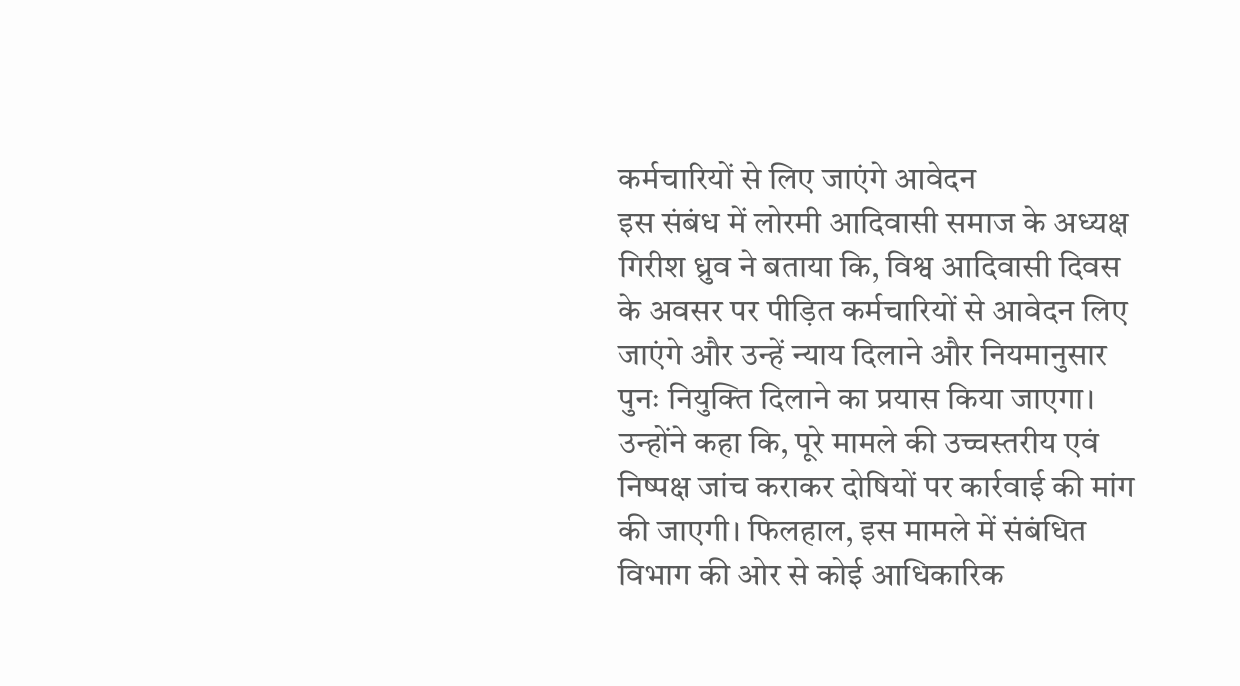कर्मचारियों से लिए जाएंगे आवेदन
इस संबंध में लोरमी आदिवासी समाज के अध्यक्ष गिरीश ध्रुव ने बताया कि, विश्व आदिवासी दिवस के अवसर पर पीड़ित कर्मचारियों से आवेदन लिए जाएंगे और उन्हें न्याय दिलाने और नियमानुसार पुनः नियुक्ति दिलाने का प्रयास किया जाएगा। उन्होंने कहा कि, पूरे मामले की उच्चस्तरीय एवं निष्पक्ष जांच कराकर दोषियों पर कार्रवाई की मांग की जाएगी। फिलहाल, इस मामले में संबंधित विभाग की ओर से कोई आधिकारिक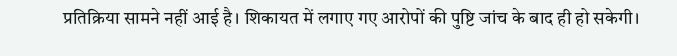प्रतिक्रिया सामने नहीं आई है। शिकायत में लगाए गए आरोपों की पुष्टि जांच के बाद ही हो सकेगी।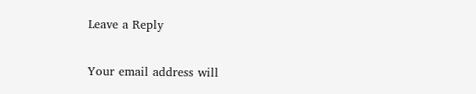Leave a Reply

Your email address will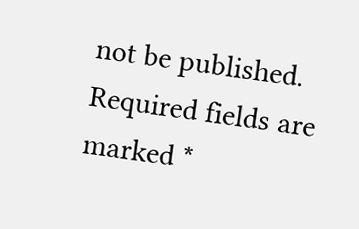not be published. Required fields are marked *